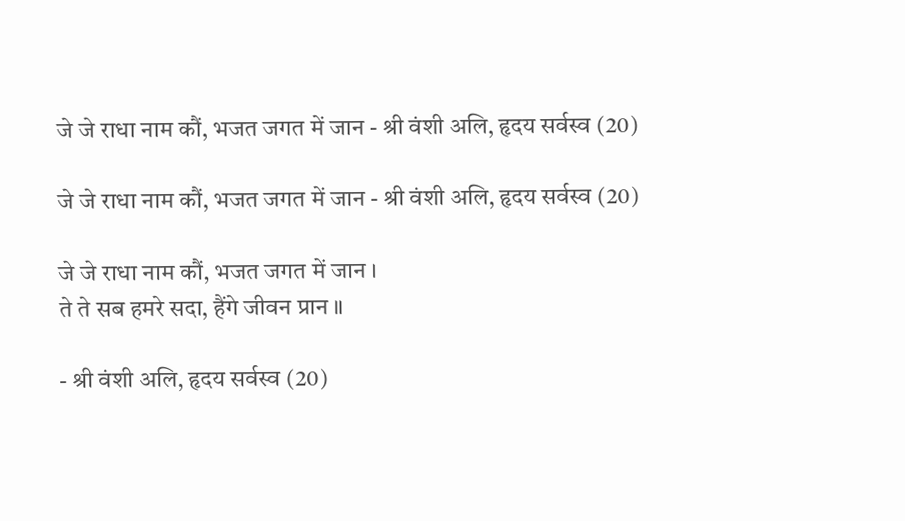जे जे राधा नाम कौं, भजत जगत में जान - श्री वंशी अलि, हृदय सर्वस्व (20)

जे जे राधा नाम कौं, भजत जगत में जान - श्री वंशी अलि, हृदय सर्वस्व (20)

जे जे राधा नाम कौं, भजत जगत में जान ।
ते ते सब हमरे सदा, हैंगे जीवन प्रान ॥

- श्री वंशी अलि, हृदय सर्वस्व (20)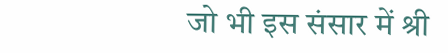जो भी इस संसार में श्री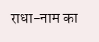राधा-नाम का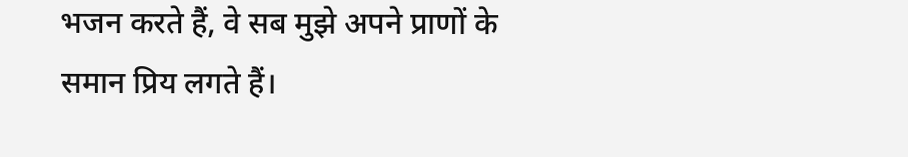भजन करते हैं, वे सब मुझे अपने प्राणों के समान प्रिय लगते हैं।